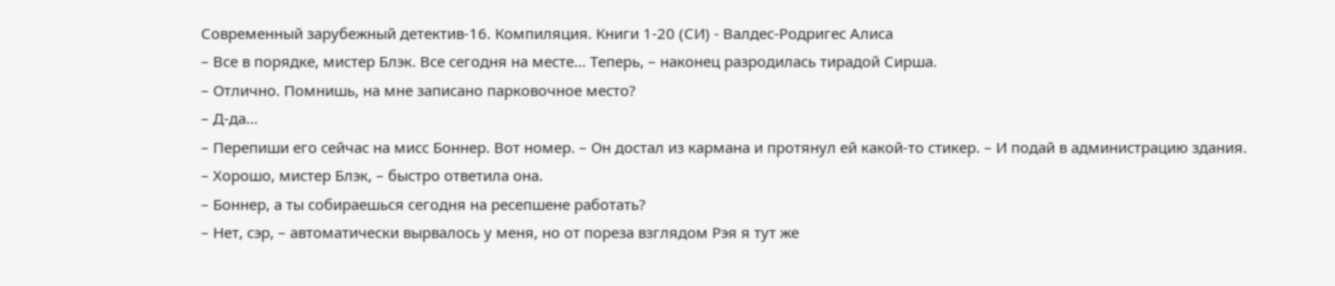Современный зарубежный детектив-16. Компиляция. Книги 1-20 (СИ) - Валдес-Родригес Алиса
– Все в порядке, мистер Блэк. Все сегодня на месте… Теперь, – наконец разродилась тирадой Сирша.
– Отлично. Помнишь, на мне записано парковочное место?
– Д-да…
– Перепиши его сейчас на мисс Боннер. Вот номер. – Он достал из кармана и протянул ей какой-то стикер. – И подай в администрацию здания.
– Хорошо, мистер Блэк, – быстро ответила она.
– Боннер, а ты собираешься сегодня на ресепшене работать?
– Нет, сэр, – автоматически вырвалось у меня, но от пореза взглядом Рэя я тут же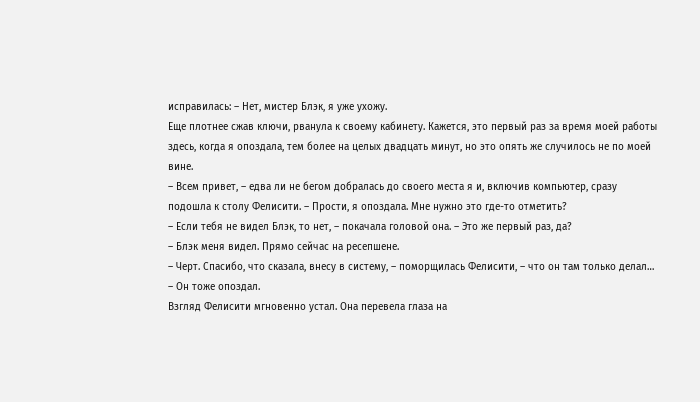исправилась: – Нет, мистер Блэк, я уже ухожу.
Еще плотнее сжав ключи, рванула к своему кабинету. Кажется, это первый раз за время моей работы здесь, когда я опоздала, тем более на целых двадцать минут, но это опять же случилось не по моей вине.
– Всем привет, – едва ли не бегом добралась до своего места я и, включив компьютер, сразу подошла к столу Фелисити. – Прости, я опоздала. Мне нужно это где-то отметить?
– Если тебя не видел Блэк, то нет, – покачала головой она. – Это же первый раз, да?
– Блэк меня видел. Прямо сейчас на ресепшене.
– Черт. Спасибо, что сказала, внесу в систему, – поморщилась Фелисити, – что он там только делал…
– Он тоже опоздал.
Взгляд Фелисити мгновенно устал. Она перевела глаза на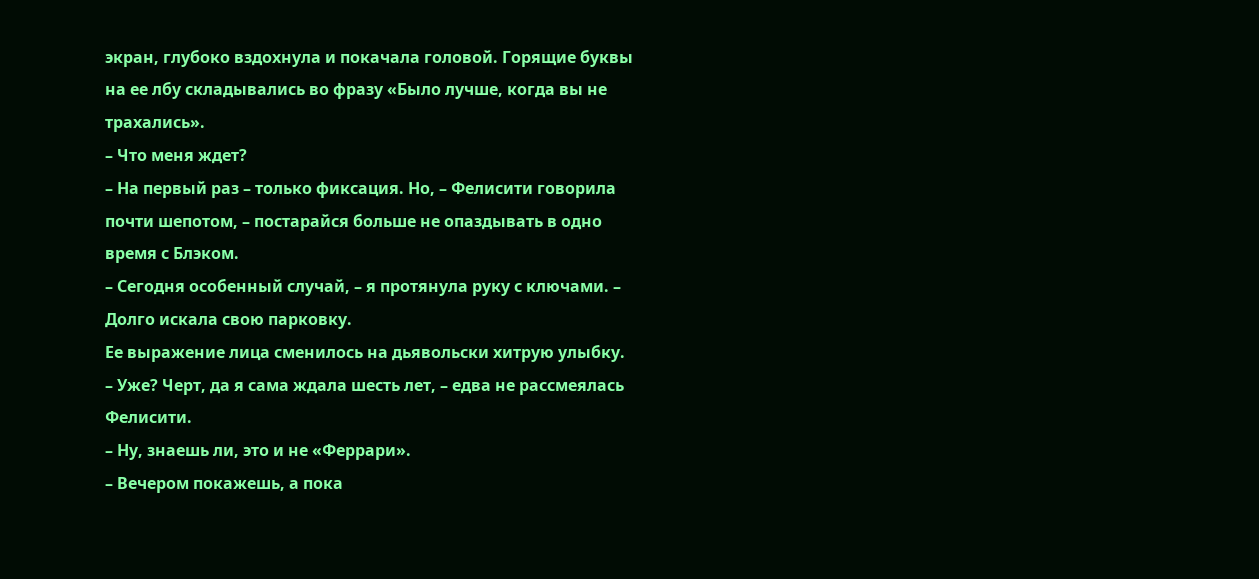экран, глубоко вздохнула и покачала головой. Горящие буквы на ее лбу складывались во фразу «Было лучше, когда вы не трахались».
– Что меня ждет?
– На первый раз – только фиксация. Но, – Фелисити говорила почти шепотом, – постарайся больше не опаздывать в одно время с Блэком.
– Сегодня особенный случай, – я протянула руку с ключами. – Долго искала свою парковку.
Ее выражение лица сменилось на дьявольски хитрую улыбку.
– Уже? Черт, да я сама ждала шесть лет, – едва не рассмеялась Фелисити.
– Ну, знаешь ли, это и не «Феррари».
– Вечером покажешь, а пока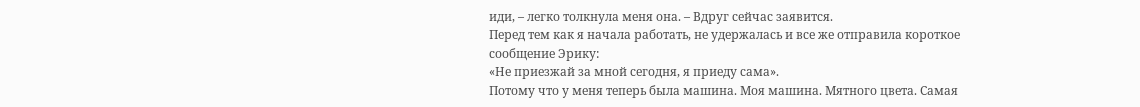иди, – легко толкнула меня она. – Вдруг сейчас заявится.
Перед тем как я начала работать, не удержалась и все же отправила короткое сообщение Эрику:
«Не приезжай за мной сегодня, я приеду сама».
Потому что у меня теперь была машина. Моя машина. Мятного цвета. Самая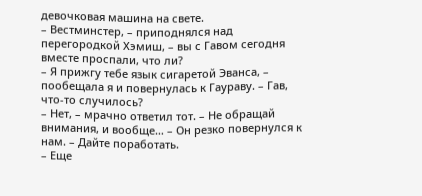девочковая машина на свете.
– Вестминстер, – приподнялся над перегородкой Хэмиш, – вы с Гавом сегодня вместе проспали, что ли?
– Я прижгу тебе язык сигаретой Эванса, – пообещала я и повернулась к Гаураву. – Гав, что-то случилось?
– Нет, – мрачно ответил тот. – Не обращай внимания, и вообще… – Он резко повернулся к нам. – Дайте поработать.
– Еще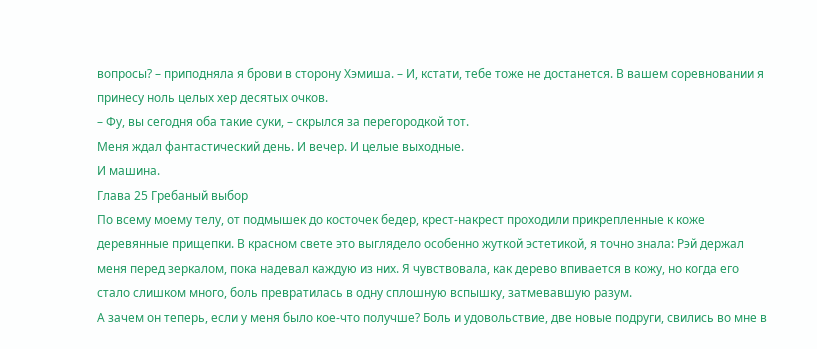вопросы? – приподняла я брови в сторону Хэмиша. – И, кстати, тебе тоже не достанется. В вашем соревновании я принесу ноль целых хер десятых очков.
– Фу, вы сегодня оба такие суки, – скрылся за перегородкой тот.
Меня ждал фантастический день. И вечер. И целые выходные.
И машина.
Глава 25 Гребаный выбор
По всему моему телу, от подмышек до косточек бедер, крест-накрест проходили прикрепленные к коже деревянные прищепки. В красном свете это выглядело особенно жуткой эстетикой, я точно знала: Рэй держал меня перед зеркалом, пока надевал каждую из них. Я чувствовала, как дерево впивается в кожу, но когда его стало слишком много, боль превратилась в одну сплошную вспышку, затмевавшую разум.
А зачем он теперь, если у меня было кое-что получше? Боль и удовольствие, две новые подруги, свились во мне в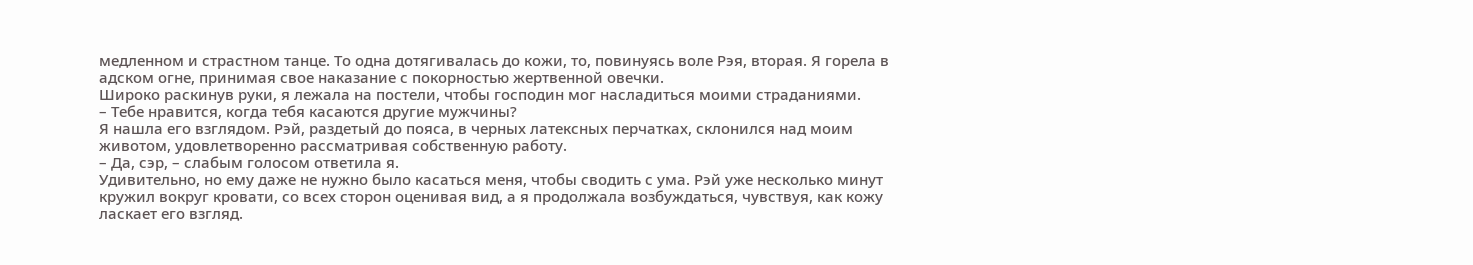медленном и страстном танце. То одна дотягивалась до кожи, то, повинуясь воле Рэя, вторая. Я горела в адском огне, принимая свое наказание с покорностью жертвенной овечки.
Широко раскинув руки, я лежала на постели, чтобы господин мог насладиться моими страданиями.
– Тебе нравится, когда тебя касаются другие мужчины?
Я нашла его взглядом. Рэй, раздетый до пояса, в черных латексных перчатках, склонился над моим животом, удовлетворенно рассматривая собственную работу.
– Да, сэр, – слабым голосом ответила я.
Удивительно, но ему даже не нужно было касаться меня, чтобы сводить с ума. Рэй уже несколько минут кружил вокруг кровати, со всех сторон оценивая вид, а я продолжала возбуждаться, чувствуя, как кожу ласкает его взгляд.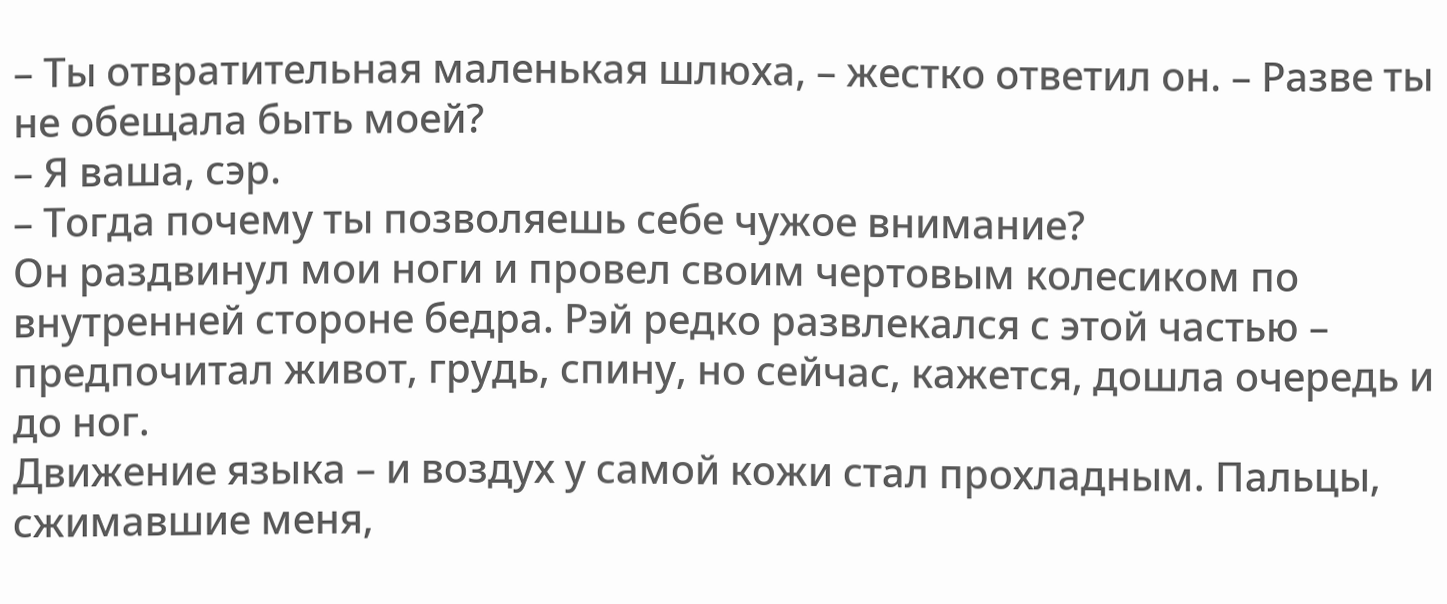– Ты отвратительная маленькая шлюха, – жестко ответил он. – Разве ты не обещала быть моей?
– Я ваша, сэр.
– Тогда почему ты позволяешь себе чужое внимание?
Он раздвинул мои ноги и провел своим чертовым колесиком по внутренней стороне бедра. Рэй редко развлекался с этой частью – предпочитал живот, грудь, спину, но сейчас, кажется, дошла очередь и до ног.
Движение языка – и воздух у самой кожи стал прохладным. Пальцы, сжимавшие меня,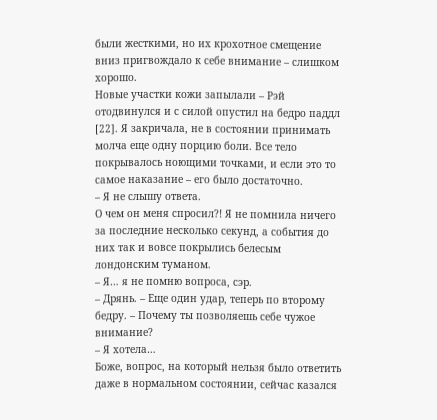были жесткими, но их крохотное смещение вниз пригвождало к себе внимание – слишком хорошо.
Новые участки кожи запылали – Рэй отодвинулся и с силой опустил на бедро паддл [22]. Я закричала, не в состоянии принимать молча еще одну порцию боли. Все тело покрывалось ноющими точками, и если это то самое наказание – его было достаточно.
– Я не слышу ответа.
О чем он меня спросил?! Я не помнила ничего за последние несколько секунд, а события до них так и вовсе покрылись белесым лондонским туманом.
– Я… я не помню вопроса, сэр.
– Дрянь. – Еще один удар, теперь по второму бедру. – Почему ты позволяешь себе чужое внимание?
– Я хотела…
Боже, вопрос, на который нельзя было ответить даже в нормальном состоянии, сейчас казался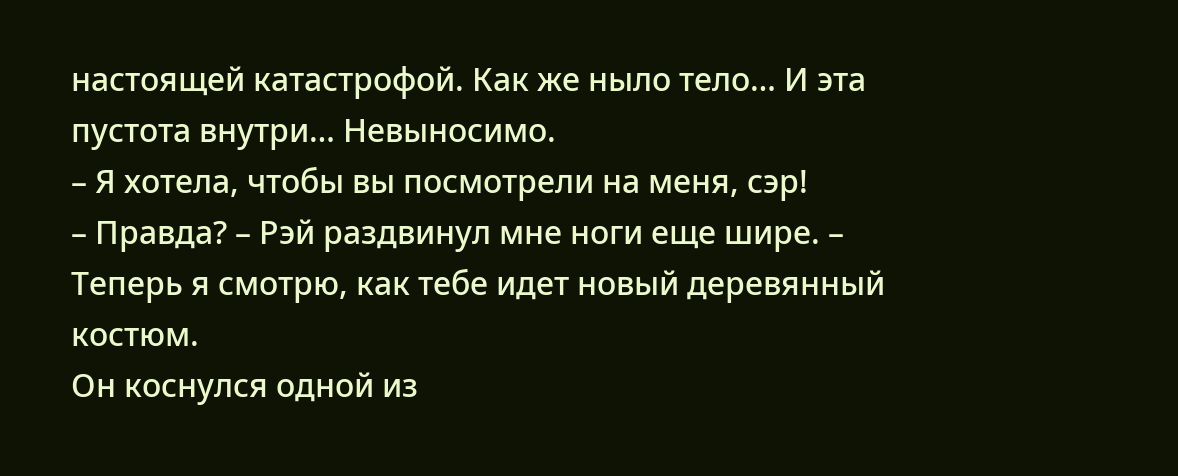настоящей катастрофой. Как же ныло тело… И эта пустота внутри… Невыносимо.
– Я хотела, чтобы вы посмотрели на меня, сэр!
– Правда? – Рэй раздвинул мне ноги еще шире. – Теперь я смотрю, как тебе идет новый деревянный костюм.
Он коснулся одной из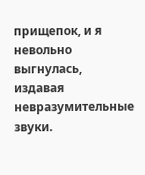прищепок, и я невольно выгнулась, издавая невразумительные звуки.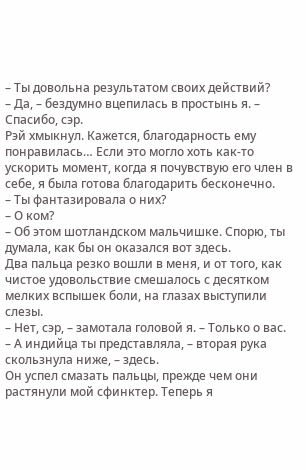– Ты довольна результатом своих действий?
– Да, – бездумно вцепилась в простынь я. – Спасибо, сэр.
Рэй хмыкнул. Кажется, благодарность ему понравилась… Если это могло хоть как-то ускорить момент, когда я почувствую его член в себе, я была готова благодарить бесконечно.
– Ты фантазировала о них?
– О ком?
– Об этом шотландском мальчишке. Спорю, ты думала, как бы он оказался вот здесь.
Два пальца резко вошли в меня, и от того, как чистое удовольствие смешалось с десятком мелких вспышек боли, на глазах выступили слезы.
– Нет, сэр, – замотала головой я. – Только о вас.
– А индийца ты представляла, – вторая рука скользнула ниже, – здесь.
Он успел смазать пальцы, прежде чем они растянули мой сфинктер. Теперь я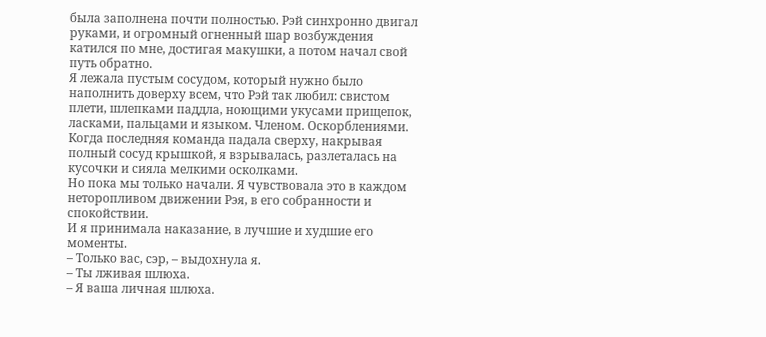была заполнена почти полностью. Рэй синхронно двигал руками, и огромный огненный шар возбуждения катился по мне, достигая макушки, а потом начал свой путь обратно.
Я лежала пустым сосудом, который нужно было наполнить доверху всем, что Рэй так любил: свистом плети, шлепками паддла, ноющими укусами прищепок, ласками, пальцами и языком. Членом. Оскорблениями. Когда последняя команда падала сверху, накрывая полный сосуд крышкой, я взрывалась, разлеталась на кусочки и сияла мелкими осколками.
Но пока мы только начали. Я чувствовала это в каждом неторопливом движении Рэя, в его собранности и спокойствии.
И я принимала наказание, в лучшие и худшие его моменты.
– Только вас, сэр, – выдохнула я.
– Ты лживая шлюха.
– Я ваша личная шлюха.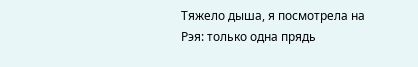Тяжело дыша, я посмотрела на Рэя: только одна прядь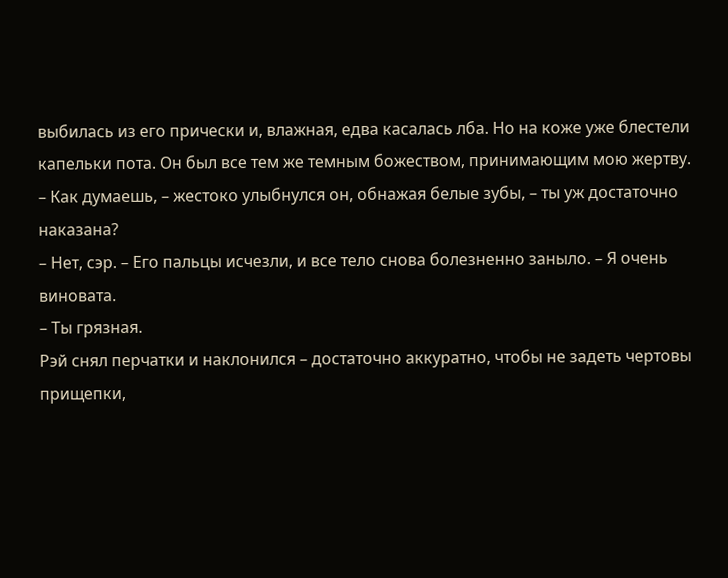выбилась из его прически и, влажная, едва касалась лба. Но на коже уже блестели капельки пота. Он был все тем же темным божеством, принимающим мою жертву.
– Как думаешь, – жестоко улыбнулся он, обнажая белые зубы, – ты уж достаточно наказана?
– Нет, сэр. – Его пальцы исчезли, и все тело снова болезненно заныло. – Я очень виновата.
– Ты грязная.
Рэй снял перчатки и наклонился – достаточно аккуратно, чтобы не задеть чертовы прищепки,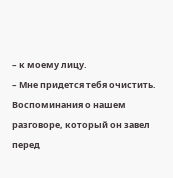– к моему лицу.
– Мне придется тебя очистить.
Воспоминания о нашем разговоре, который он завел перед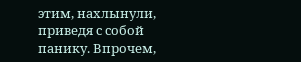этим, нахлынули, приведя с собой панику. Впрочем,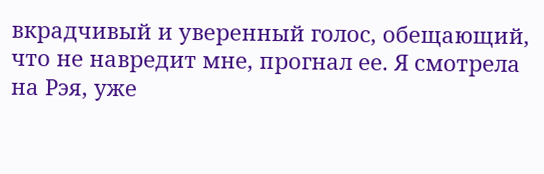вкрадчивый и уверенный голос, обещающий, что не навредит мне, прогнал ее. Я смотрела на Рэя, уже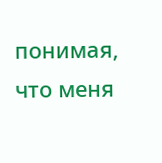понимая, что меня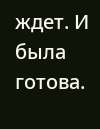ждет. И была готова.